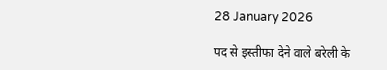28 January 2026

पद से इस्तीफा देने वाले बरेली के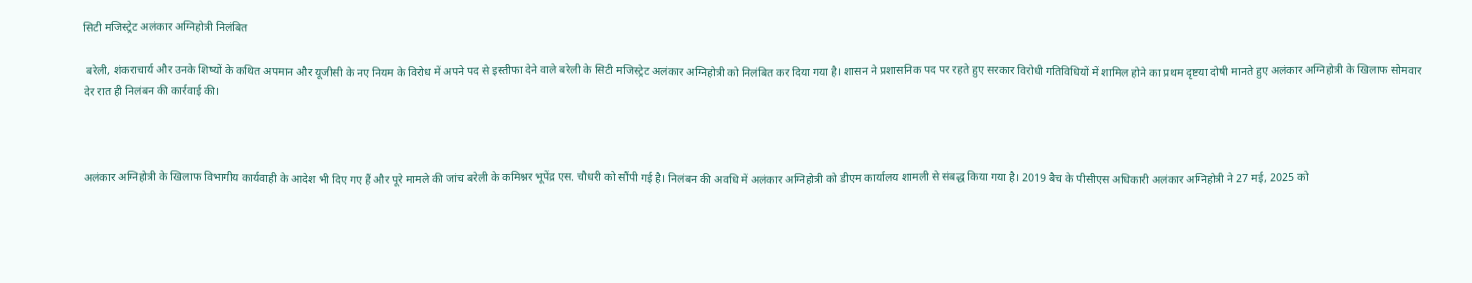सिटी मजिस्ट्रेट अलंकार अग्निहोत्री निलंबित

 बरेली, शंकराचार्य और उनके शिष्यों के कथित अपमान और यूजीसी के नए नियम के विरोध में अपने पद से इस्तीफा देने वाले बरेली के सिटी मजिस्ट्रेट अलंकार अग्निहोत्री को निलंबित कर दिया गया है। शासन ने प्रशासनिक पद पर रहते हुए सरकार विरोधी गतिविधियों में शामिल होने का प्रथम दृष्टया दोषी मानते हुए अलंकार अग्निहोत्री के खिलाफ सोमवार देर रात ही निलंबन की कार्रवाई की।



अलंकार अग्निहोत्री के खिलाफ विभागीय कार्यवाही के आदेश भी दिए गए हैं और पूरे मामले की जांच बरेली के कमिश्नर भूपेंद्र एस. चौधरी को सौंपी गई है। निलंबन की अवधि में अलंकार अग्निहोत्री को डीएम कार्यालय शामली से संबद्ध किया गया है। 2019 बैच के पीसीएस अधिकारी अलंकार अग्निहोत्री ने 27 मई, 2025 को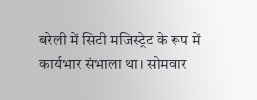बरेली में सिटी मजिस्ट्रेट के रूप में कार्यभार संभाला था। सोमवार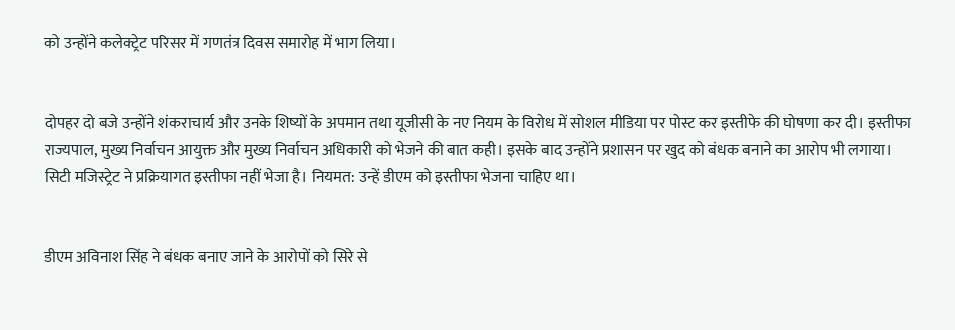को उन्होंने कलेक्ट्रेट परिसर में गणतंत्र दिवस समारोह में भाग लिया।


दोपहर दो बजे उन्होंने शंकराचार्य और उनके शिष्यों के अपमान तथा यूजीसी के नए नियम के विरोध में सोशल मीडिया पर पोस्ट कर इस्तीफे की घोषणा कर दी। इस्तीफा राज्यपाल, मुख्य निर्वाचन आयुक्त और मुख्य निर्वाचन अधिकारी को भेजने की बात कही। इसके बाद उन्होंने प्रशासन पर खुद को बंधक बनाने का आरोप भी लगाया। सिटी मजिस्ट्रेट ने प्रक्रियागत इस्तीफा नहीं भेजा है। नियमत: उन्हें डीएम को इस्तीफा भेजना चाहिए था।


डीएम अविनाश सिंह ने बंधक बनाए जाने के आरोपों को सिरे से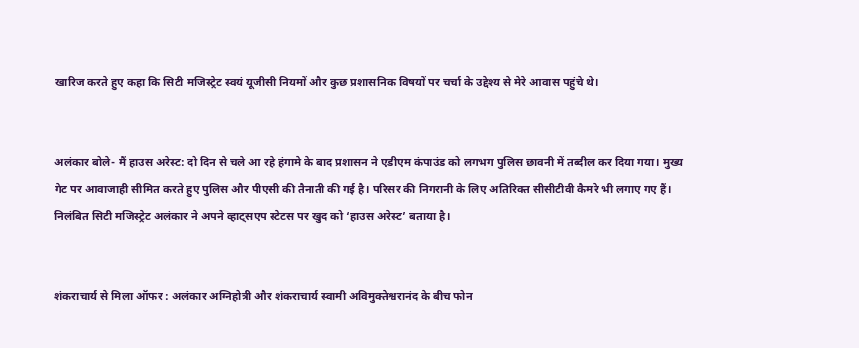खारिज करते हुए कहा कि सिटी मजिस्ट्रेट स्वयं यूजीसी नियमों और कुछ प्रशासनिक विषयों पर चर्चा के उद्देश्य से मेरे आवास पहुंचे थे।


अलंकार बोले- मैं हाउस अरेस्ट: दो दिन से चले आ रहे हंगामे के बाद प्रशासन ने एडीएम कंपाउंड को लगभग पुलिस छावनी में तब्दील कर दिया गया। मुख्य गेट पर आवाजाही सीमित करते हुए पुलिस और पीएसी की तैनाती की गई है। परिसर की निगरानी के लिए अतिरिक्त सीसीटीवी कैमरे भी लगाए गए हैं। निलंबित सिटी मजिस्ट्रेट अलंकार ने अपने व्हाट्सएप स्टेटस पर खुद को ‘हाउस अरेस्ट’ बताया है।


शंकराचार्य से मिला ऑफर : अलंकार अग्निहोत्री और शंकराचार्य स्वामी अविमुक्तेश्वरानंद के बीच फोन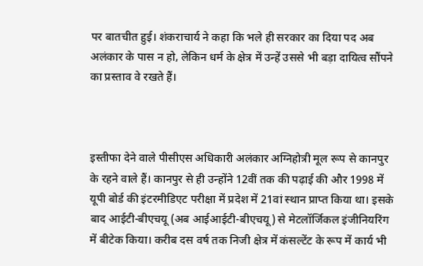पर बातचीत हुई। शंकराचार्य ने कहा कि भले ही सरकार का दिया पद अब अलंकार के पास न हो, लेकिन धर्म के क्षेत्र में उन्हें उससे भी बड़ा दायित्व सौंपने का प्रस्ताव वे रखते हैं।



इस्तीफा देने वाले पीसीएस अधिकारी अलंकार अग्निहोत्री मूल रूप से कानपुर के रहने वाले हैं। कानपुर से ही उन्होंने 12वीं तक की पढ़ाई की और 1998 में यूपी बोर्ड की इंटरमीडिएट परीक्षा में प्रदेश में 21वां स्थान प्राप्त किया था। इसके बाद आईटी-बीएचयू (अब आईआईटी-बीएचयू) से मेटलॉर्जिकल इंजीनियरिंग में बीटेक किया। करीब दस वर्ष तक निजी क्षेत्र में कंसल्टेंट के रूप में कार्य भी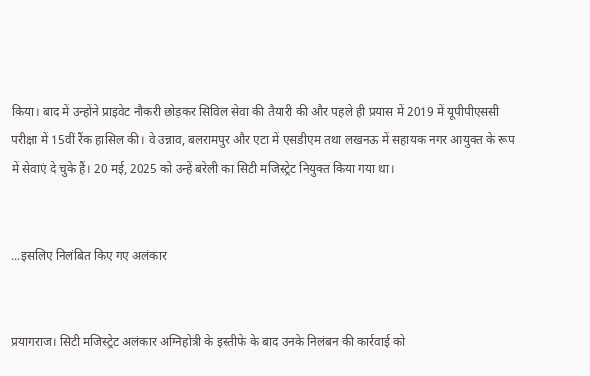किया। बाद में उन्होंने प्राइवेट नौकरी छोड़कर सिविल सेवा की तैयारी की और पहले ही प्रयास में 2019 में यूपीपीएससी परीक्षा में 15वीं रैंक हासिल की। वे उन्नाव, बलरामपुर और एटा में एसडीएम तथा लखनऊ में सहायक नगर आयुक्त के रूप में सेवाएं दे चुके हैं। 20 मई, 2025 को उन्हें बरेली का सिटी मजिस्ट्रेट नियुक्त किया गया था।


...इसलिए निलंबित किए गए अलंकार


प्रयागराज। सिटी मजिस्ट्रेट अलंकार अग्निहोत्री के इस्तीफे के बाद उनके निलंबन की कार्रवाई को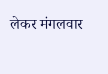लेकर मंगलवार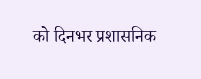को दिनभर प्रशासनिक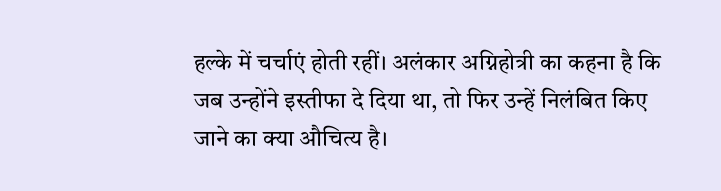हल्के में चर्चाएं होती रहीं। अलंकार अग्निहोत्री का कहना है कि जब उन्होंने इस्तीफा दे दिया था, तो फिर उन्हें निलंबित किए जाने का क्या औचित्य है।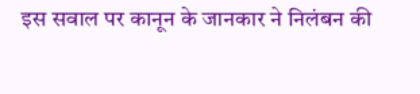इस सवाल पर कानून के जानकार ने निलंबन की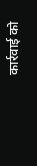कार्रवाई को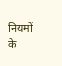नियमों के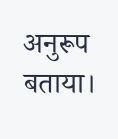अनुरूप बताया।